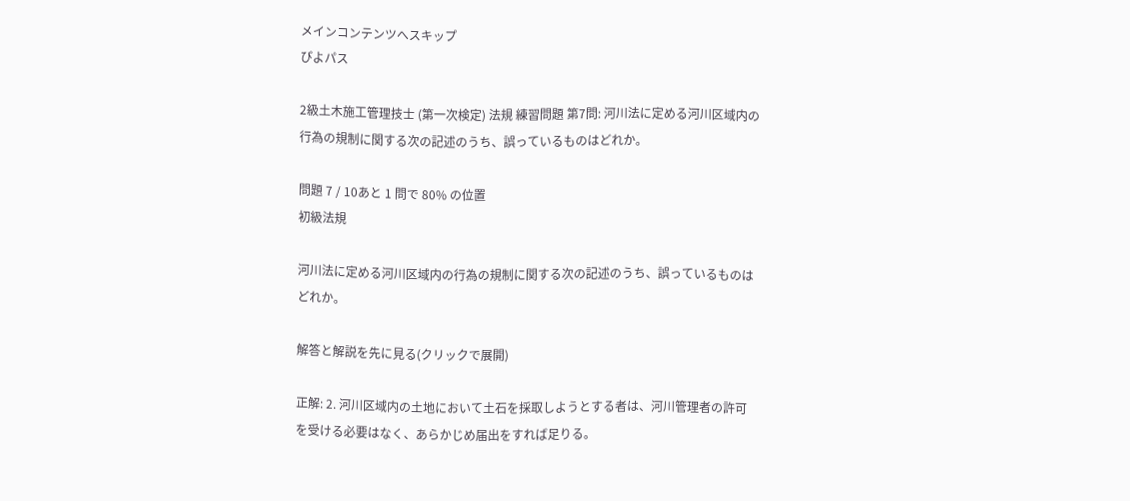メインコンテンツへスキップ
ぴよパス

2級土木施工管理技士 (第一次検定) 法規 練習問題 第7問: 河川法に定める河川区域内の行為の規制に関する次の記述のうち、誤っているものはどれか。

問題 7 / 10あと 1 問で 80% の位置
初級法規

河川法に定める河川区域内の行為の規制に関する次の記述のうち、誤っているものはどれか。

解答と解説を先に見る(クリックで展開)

正解: 2. 河川区域内の土地において土石を採取しようとする者は、河川管理者の許可を受ける必要はなく、あらかじめ届出をすれば足りる。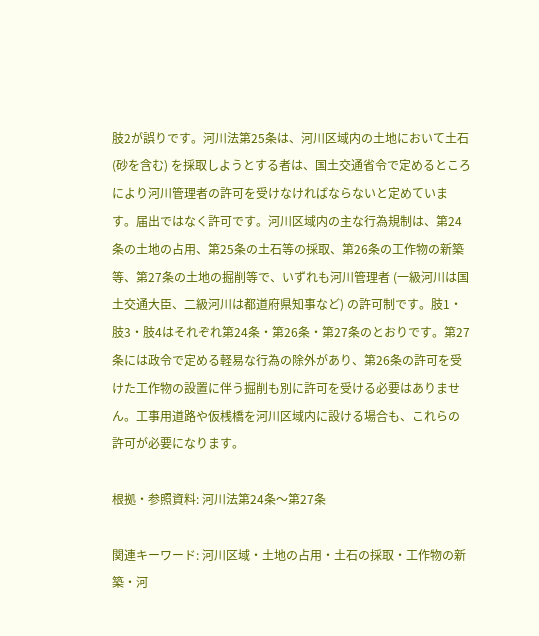肢2が誤りです。河川法第25条は、河川区域内の土地において土石 (砂を含む) を採取しようとする者は、国土交通省令で定めるところにより河川管理者の許可を受けなければならないと定めています。届出ではなく許可です。河川区域内の主な行為規制は、第24条の土地の占用、第25条の土石等の採取、第26条の工作物の新築等、第27条の土地の掘削等で、いずれも河川管理者 (一級河川は国土交通大臣、二級河川は都道府県知事など) の許可制です。肢1・肢3・肢4はそれぞれ第24条・第26条・第27条のとおりです。第27条には政令で定める軽易な行為の除外があり、第26条の許可を受けた工作物の設置に伴う掘削も別に許可を受ける必要はありません。工事用道路や仮桟橋を河川区域内に設ける場合も、これらの許可が必要になります。

根拠・参照資料: 河川法第24条〜第27条

関連キーワード: 河川区域・土地の占用・土石の採取・工作物の新築・河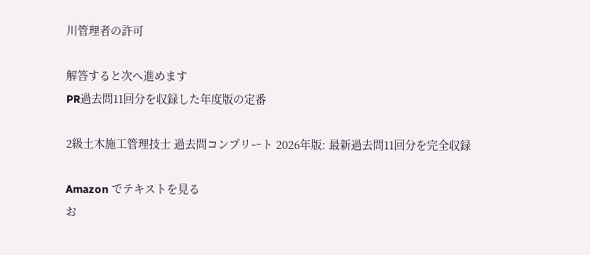川管理者の許可

解答すると次へ進めます
PR過去問11回分を収録した年度版の定番

2級土木施工管理技士 過去問コンプリート 2026年版: 最新過去問11回分を完全収録

Amazon でテキストを見る
お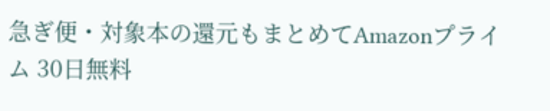急ぎ便・対象本の還元もまとめてAmazonプライム 30日無料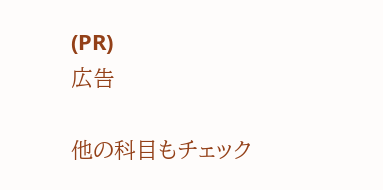(PR)
広告

他の科目もチェック